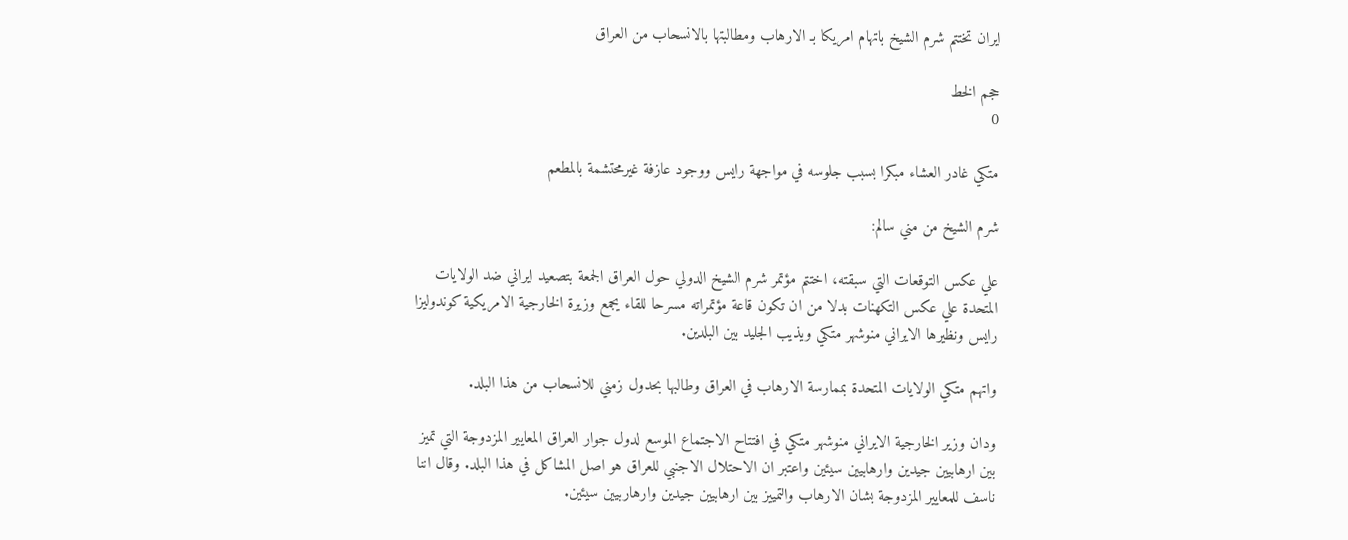ايران تختتم شرم الشيخ باتهام امريكا بـ الارهاب ومطالبتها بالانسحاب من العراق

حجم الخط
0

متكي غادر العشاء مبكرا بسبب جلوسه في مواجهة رايس ووجود عازفة غيرمحتشمة بالمطعم

شرم الشيخ من مني سالم:

علي عكس التوقعات التي سبقته، اختتم مؤتمر شرم الشيخ الدولي حول العراق الجمعة بتصعيد ايراني ضد الولايات المتحدة علي عكس التكهنات بدلا من ان تكون قاعة مؤتمراته مسرحا للقاء يجمع وزيرة الخارجية الامريكية كوندوليزا رايس ونظيرها الايراني منوشهر متكي ويذيب الجليد بين البلدين.

واتهم متكي الولايات المتحدة بممارسة الارهاب في العراق وطالبها بحدول زمني للانسحاب من هذا البلد.

ودان وزير الخارجية الايراني منوشهر متكي في افتتاح الاجتماع الموسع لدول جوار العراق المعايير المزدوجة التي تميز بين ارهابيين جيدين وارهابيين سيئين واعتبر ان الاحتلال الاجنبي للعراق هو اصل المشاكل في هذا البلد. وقال اننا ناسف للمعايير المزدوجة بشان الارهاب والتمييز بين ارهابيين جيدين وارهاربيين سيئين.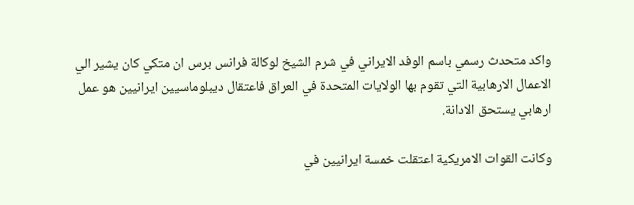واكد متحدث رسمي باسم الوفد الايراني في شرم الشيخ لوكالة فرانس برس ان متكي كان يشير الي الاعمال الارهابية التي تقوم بها الولايات المتحدة في العراق فاعتقال ديبلوماسيين ايرانيين هو عمل ارهابي يستحق الادانة.

وكانت القوات الامريكية اعتقلت خمسة ايرانيين في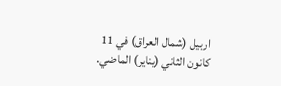اربيل (شمال العراق) في 11 كانون الثاني (يناير) الماضي.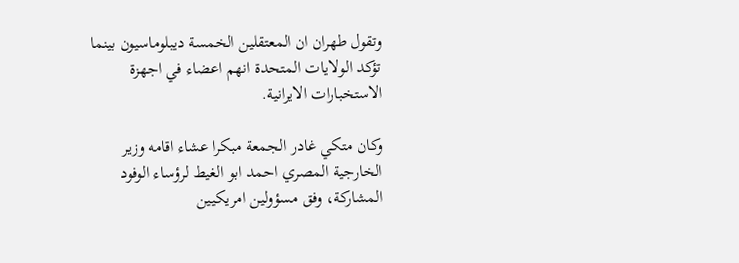وتقول طهران ان المعتقلين الخمسة ديبلوماسيون بينما تؤكد الولايات المتحدة انهم اعضاء في اجهزة الاستخبارات الايرانية.

وكان متكي غادر الجمعة مبكرا عشاء اقامه وزير الخارجية المصري احمد ابو الغيط لرؤساء الوفود المشاركة، وفق مسؤولين امريكيين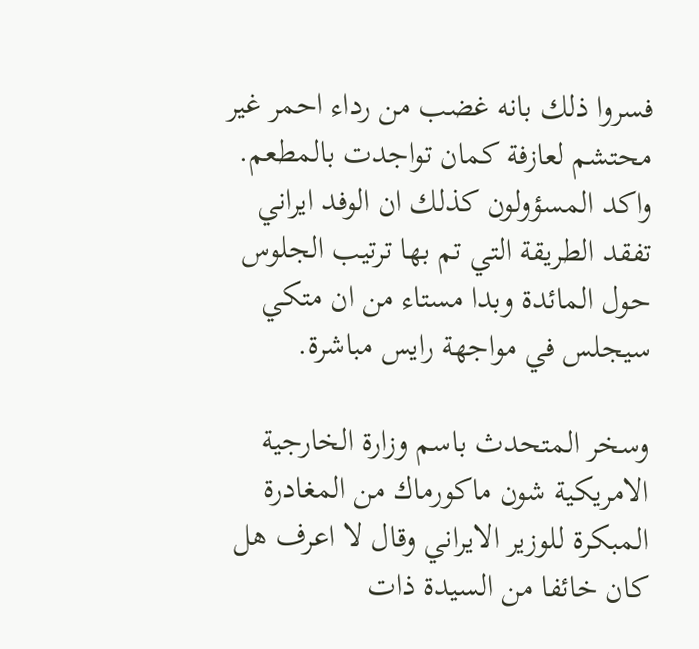فسروا ذلك بانه غضب من رداء احمر غير محتشم لعازفة كمان تواجدت بالمطعم. واكد المسؤولون كذلك ان الوفد ايراني تفقد الطريقة التي تم بها ترتيب الجلوس حول المائدة وبدا مستاء من ان متكي سيجلس في مواجهة رايس مباشرة.

وسخر المتحدث باسم وزارة الخارجية الامريكية شون ماكورماك من المغادرة المبكرة للوزير الايراني وقال لا اعرف هل كان خائفا من السيدة ذات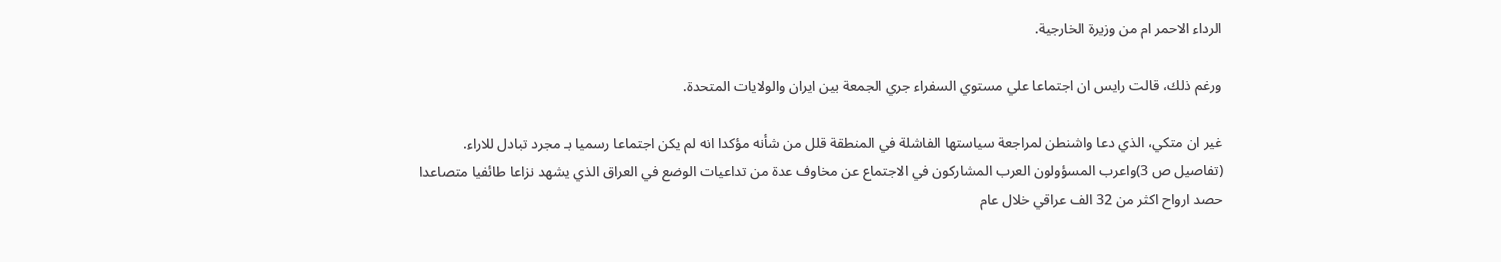الرداء الاحمر ام من وزيرة الخارجية.

ورغم ذلك، قالت رايس ان اجتماعا علي مستوي السفراء جري الجمعة بين ايران والولايات المتحدة.

غير ان متكي، الذي دعا واشنطن لمراجعة سياستها الفاشلة في المنطقة قلل من شأنه مؤكدا انه لم يكن اجتماعا رسميا بـ مجرد تبادل للاراء. (تفاصيل ص 3)واعرب المسؤولون العرب المشاركون في الاجتماع عن مخاوف عدة من تداعيات الوضع في العراق الذي يشهد نزاعا طائفيا متصاعدا حصد ارواح اكثر من 32 الف عراقي خلال عام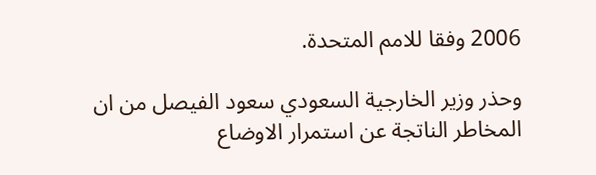2006 وفقا للامم المتحدة.

وحذر وزير الخارجية السعودي سعود الفيصل من ان المخاطر الناتجة عن استمرار الاوضاع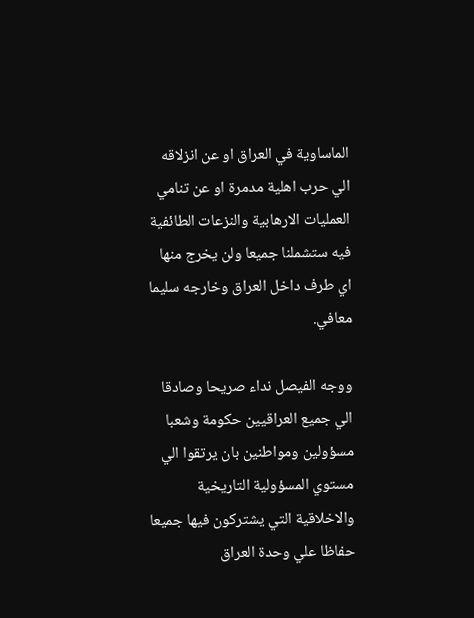الماساوية في العراق او عن انزلاقه الي حرب اهلية مدمرة او عن تنامي العمليات الارهابية والنزعات الطائفية فيه ستشملنا جميعا ولن يخرج منها اي طرف داخل العراق وخارجه سليما معافي.

ووجه الفيصل نداء صريحا وصادقا الي جميع العراقيين حكومة وشعبا مسؤولين ومواطنين بان يرتقوا الي مستوي المسؤولية التاريخية والاخلاقية التي يشتركون فيها جميعا حفاظا علي وحدة العراق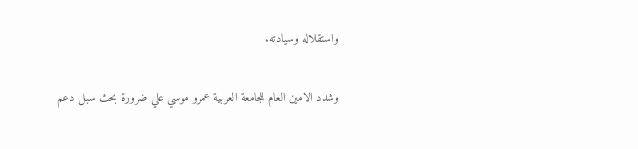واستقلاله وسيادته.

وشدد الامين العام للجامعة العربية عمرو موسي علي ضرورة بحث سبل دعم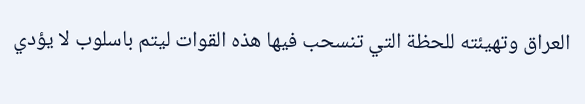العراق وتهيئته للحظة التي تنسحب فيها هذه القوات ليتم باسلوب لا يؤدي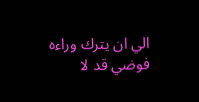الي ان يترك وراءه فوضي قد لا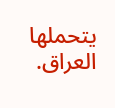يتحملها العراق.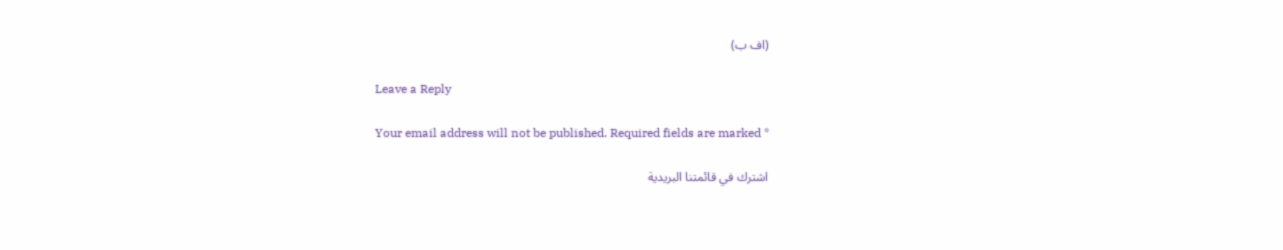(اف ب)

Leave a Reply

Your email address will not be published. Required fields are marked *

اشترك في قائمتنا البريدية